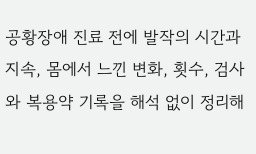공황장애 진료 전에 발작의 시간과 지속, 몸에서 느낀 변화, 횟수, 검사와 복용약 기록을 해석 없이 정리해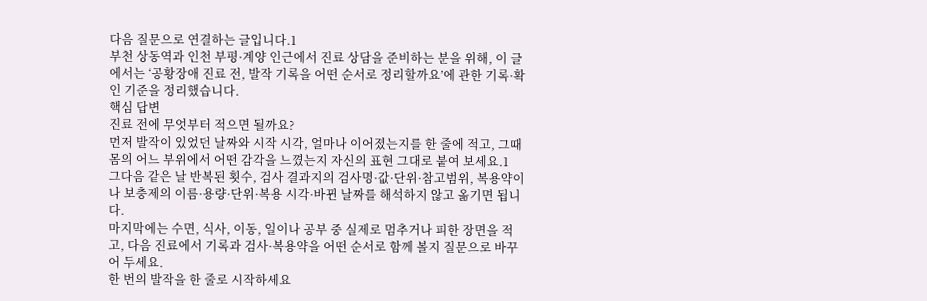다음 질문으로 연결하는 글입니다.1
부천 상동역과 인천 부평·계양 인근에서 진료 상담을 준비하는 분을 위해, 이 글에서는 ‘공황장애 진료 전, 발작 기록을 어떤 순서로 정리할까요’에 관한 기록·확인 기준을 정리했습니다.
핵심 답변
진료 전에 무엇부터 적으면 될까요?
먼저 발작이 있었던 날짜와 시작 시각, 얼마나 이어졌는지를 한 줄에 적고, 그때 몸의 어느 부위에서 어떤 감각을 느꼈는지 자신의 표현 그대로 붙여 보세요.1
그다음 같은 날 반복된 횟수, 검사 결과지의 검사명·값·단위·참고범위, 복용약이나 보충제의 이름·용량·단위·복용 시각·바뀐 날짜를 해석하지 않고 옮기면 됩니다.
마지막에는 수면, 식사, 이동, 일이나 공부 중 실제로 멈추거나 피한 장면을 적고, 다음 진료에서 기록과 검사·복용약을 어떤 순서로 함께 볼지 질문으로 바꾸어 두세요.
한 번의 발작을 한 줄로 시작하세요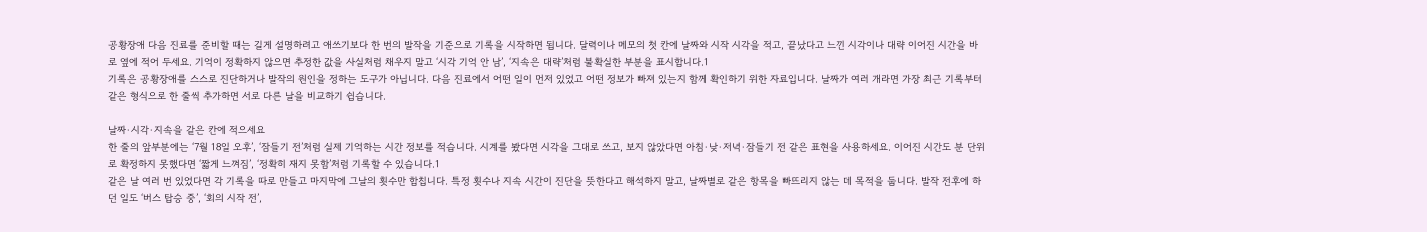공황장애 다음 진료를 준비할 때는 길게 설명하려고 애쓰기보다 한 번의 발작을 기준으로 기록을 시작하면 됩니다. 달력이나 메모의 첫 칸에 날짜와 시작 시각을 적고, 끝났다고 느낀 시각이나 대략 이어진 시간을 바로 옆에 적어 두세요. 기억이 정확하지 않으면 추정한 값을 사실처럼 채우지 말고 ‘시각 기억 안 남’, ‘지속은 대략’처럼 불확실한 부분을 표시합니다.1
기록은 공황장애를 스스로 진단하거나 발작의 원인을 정하는 도구가 아닙니다. 다음 진료에서 어떤 일이 먼저 있었고 어떤 정보가 빠져 있는지 함께 확인하기 위한 자료입니다. 날짜가 여러 개라면 가장 최근 기록부터 같은 형식으로 한 줄씩 추가하면 서로 다른 날을 비교하기 쉽습니다.

날짜·시각·지속을 같은 칸에 적으세요
한 줄의 앞부분에는 ‘7월 18일 오후’, ‘잠들기 전’처럼 실제 기억하는 시간 정보를 적습니다. 시계를 봤다면 시각을 그대로 쓰고, 보지 않았다면 아침·낮·저녁·잠들기 전 같은 표현을 사용하세요. 이어진 시간도 분 단위로 확정하지 못했다면 ‘짧게 느껴짐’, ‘정확히 재지 못함’처럼 기록할 수 있습니다.1
같은 날 여러 번 있었다면 각 기록을 따로 만들고 마지막에 그날의 횟수만 합칩니다. 특정 횟수나 지속 시간이 진단을 뜻한다고 해석하지 말고, 날짜별로 같은 항목을 빠뜨리지 않는 데 목적을 둡니다. 발작 전후에 하던 일도 ‘버스 탑승 중’, ‘회의 시작 전’,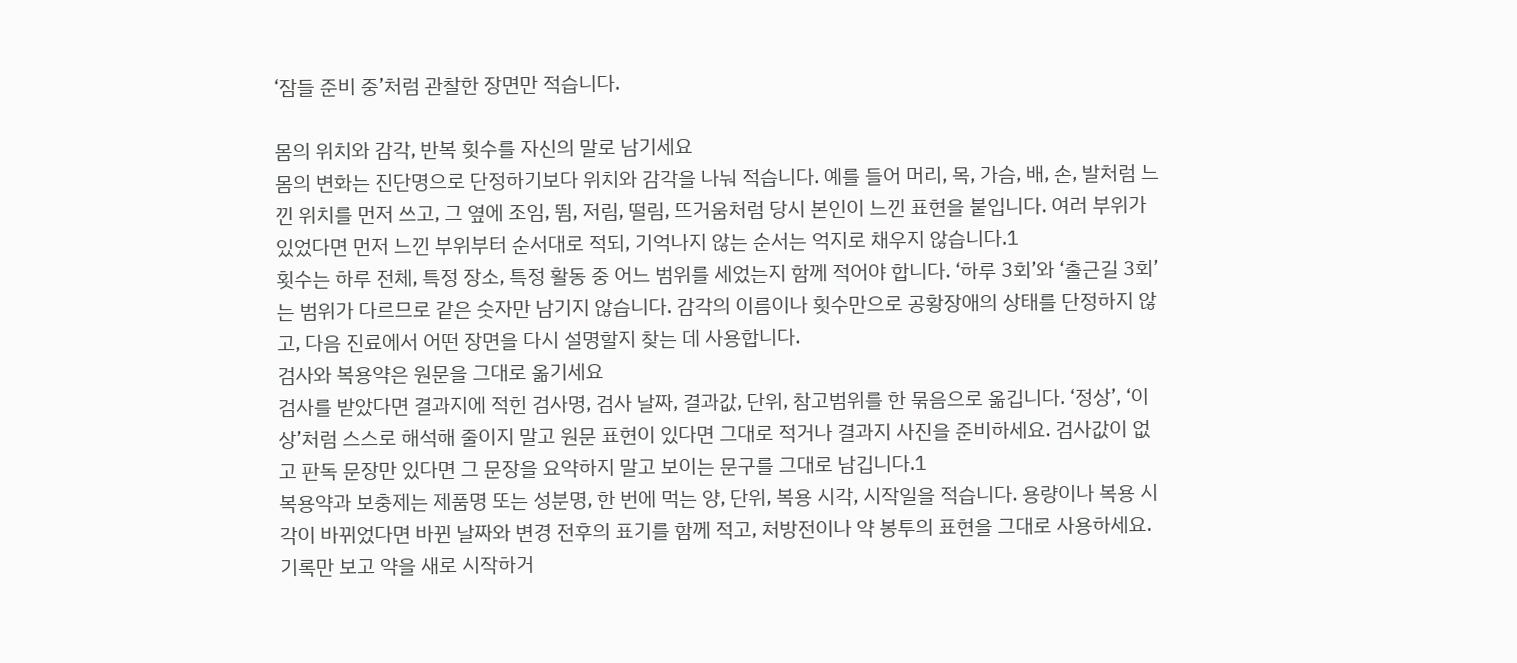‘잠들 준비 중’처럼 관찰한 장면만 적습니다.

몸의 위치와 감각, 반복 횟수를 자신의 말로 남기세요
몸의 변화는 진단명으로 단정하기보다 위치와 감각을 나눠 적습니다. 예를 들어 머리, 목, 가슴, 배, 손, 발처럼 느낀 위치를 먼저 쓰고, 그 옆에 조임, 뜀, 저림, 떨림, 뜨거움처럼 당시 본인이 느낀 표현을 붙입니다. 여러 부위가 있었다면 먼저 느낀 부위부터 순서대로 적되, 기억나지 않는 순서는 억지로 채우지 않습니다.1
횟수는 하루 전체, 특정 장소, 특정 활동 중 어느 범위를 세었는지 함께 적어야 합니다. ‘하루 3회’와 ‘출근길 3회’는 범위가 다르므로 같은 숫자만 남기지 않습니다. 감각의 이름이나 횟수만으로 공황장애의 상태를 단정하지 않고, 다음 진료에서 어떤 장면을 다시 설명할지 찾는 데 사용합니다.
검사와 복용약은 원문을 그대로 옮기세요
검사를 받았다면 결과지에 적힌 검사명, 검사 날짜, 결과값, 단위, 참고범위를 한 묶음으로 옮깁니다. ‘정상’, ‘이상’처럼 스스로 해석해 줄이지 말고 원문 표현이 있다면 그대로 적거나 결과지 사진을 준비하세요. 검사값이 없고 판독 문장만 있다면 그 문장을 요약하지 말고 보이는 문구를 그대로 남깁니다.1
복용약과 보충제는 제품명 또는 성분명, 한 번에 먹는 양, 단위, 복용 시각, 시작일을 적습니다. 용량이나 복용 시각이 바뀌었다면 바뀐 날짜와 변경 전후의 표기를 함께 적고, 처방전이나 약 봉투의 표현을 그대로 사용하세요. 기록만 보고 약을 새로 시작하거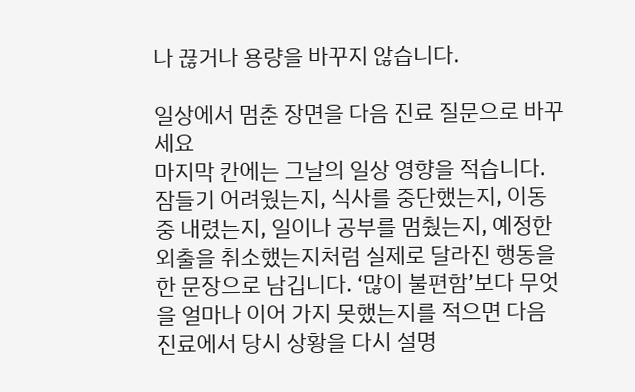나 끊거나 용량을 바꾸지 않습니다.

일상에서 멈춘 장면을 다음 진료 질문으로 바꾸세요
마지막 칸에는 그날의 일상 영향을 적습니다. 잠들기 어려웠는지, 식사를 중단했는지, 이동 중 내렸는지, 일이나 공부를 멈췄는지, 예정한 외출을 취소했는지처럼 실제로 달라진 행동을 한 문장으로 남깁니다. ‘많이 불편함’보다 무엇을 얼마나 이어 가지 못했는지를 적으면 다음 진료에서 당시 상황을 다시 설명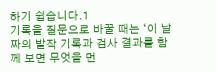하기 쉽습니다.1
기록을 질문으로 바꿀 때는 ‘이 날짜의 발작 기록과 검사 결과를 함께 보면 무엇을 먼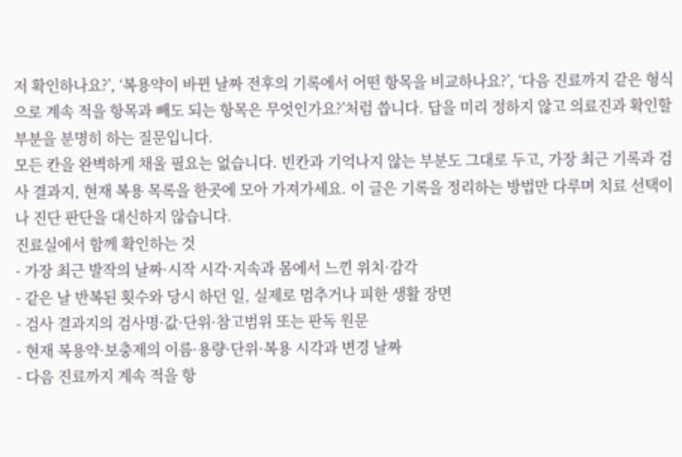저 확인하나요?’, ‘복용약이 바뀐 날짜 전후의 기록에서 어떤 항목을 비교하나요?’, ‘다음 진료까지 같은 형식으로 계속 적을 항목과 빼도 되는 항목은 무엇인가요?’처럼 씁니다. 답을 미리 정하지 않고 의료진과 확인할 부분을 분명히 하는 질문입니다.
모든 칸을 완벽하게 채울 필요는 없습니다. 빈칸과 기억나지 않는 부분도 그대로 두고, 가장 최근 기록과 검사 결과지, 현재 복용 목록을 한곳에 모아 가져가세요. 이 글은 기록을 정리하는 방법만 다루며 치료 선택이나 진단 판단을 대신하지 않습니다.
진료실에서 함께 확인하는 것
- 가장 최근 발작의 날짜·시작 시각·지속과 몸에서 느낀 위치·감각
- 같은 날 반복된 횟수와 당시 하던 일, 실제로 멈추거나 피한 생활 장면
- 검사 결과지의 검사명·값·단위·참고범위 또는 판독 원문
- 현재 복용약·보충제의 이름·용량·단위·복용 시각과 변경 날짜
- 다음 진료까지 계속 적을 항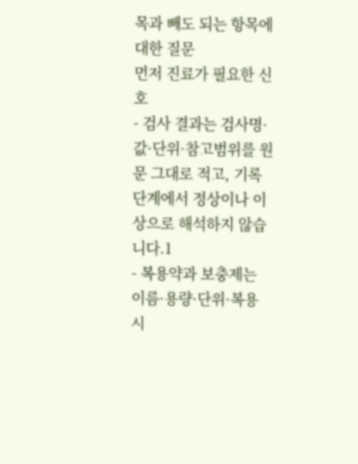목과 빼도 되는 항목에 대한 질문
먼저 진료가 필요한 신호
- 검사 결과는 검사명·값·단위·참고범위를 원문 그대로 적고, 기록 단계에서 정상이나 이상으로 해석하지 않습니다.1
- 복용약과 보충제는 이름·용량·단위·복용 시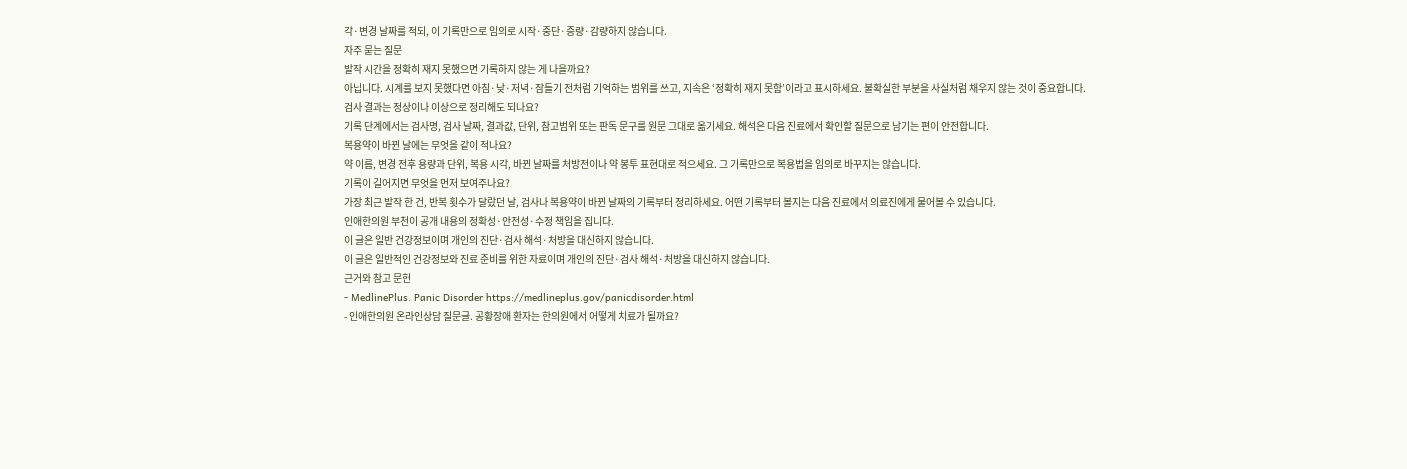각·변경 날짜를 적되, 이 기록만으로 임의로 시작·중단·증량·감량하지 않습니다.
자주 묻는 질문
발작 시간을 정확히 재지 못했으면 기록하지 않는 게 나을까요?
아닙니다. 시계를 보지 못했다면 아침·낮·저녁·잠들기 전처럼 기억하는 범위를 쓰고, 지속은 ‘정확히 재지 못함’이라고 표시하세요. 불확실한 부분을 사실처럼 채우지 않는 것이 중요합니다.
검사 결과는 정상이나 이상으로 정리해도 되나요?
기록 단계에서는 검사명, 검사 날짜, 결과값, 단위, 참고범위 또는 판독 문구를 원문 그대로 옮기세요. 해석은 다음 진료에서 확인할 질문으로 남기는 편이 안전합니다.
복용약이 바뀐 날에는 무엇을 같이 적나요?
약 이름, 변경 전후 용량과 단위, 복용 시각, 바뀐 날짜를 처방전이나 약 봉투 표현대로 적으세요. 그 기록만으로 복용법을 임의로 바꾸지는 않습니다.
기록이 길어지면 무엇을 먼저 보여주나요?
가장 최근 발작 한 건, 반복 횟수가 달랐던 날, 검사나 복용약이 바뀐 날짜의 기록부터 정리하세요. 어떤 기록부터 볼지는 다음 진료에서 의료진에게 물어볼 수 있습니다.
인애한의원 부천이 공개 내용의 정확성·안전성·수정 책임을 집니다.
이 글은 일반 건강정보이며 개인의 진단·검사 해석·처방을 대신하지 않습니다.
이 글은 일반적인 건강정보와 진료 준비를 위한 자료이며 개인의 진단·검사 해석·처방을 대신하지 않습니다.
근거와 참고 문헌
- MedlinePlus. Panic Disorder https://medlineplus.gov/panicdisorder.html
- 인애한의원 온라인상담 질문글. 공황장애 환자는 한의원에서 어떻게 치료가 될까요?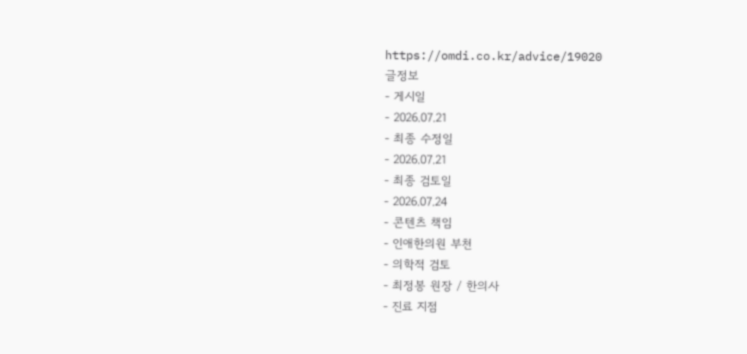https://omdi.co.kr/advice/19020
글정보
- 게시일
- 2026.07.21
- 최종 수정일
- 2026.07.21
- 최종 검토일
- 2026.07.24
- 콘텐츠 책임
- 인애한의원 부천
- 의학적 검토
- 최정봉 원장 / 한의사
- 진료 지점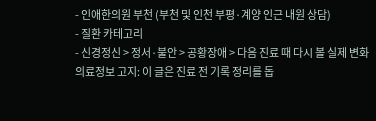- 인애한의원 부천 (부천 및 인천 부평·계양 인근 내원 상담)
- 질환 카테고리
- 신경정신 > 정서·불안 > 공황장애 > 다음 진료 때 다시 볼 실제 변화
의료정보 고지: 이 글은 진료 전 기록 정리를 돕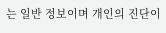는 일반 정보이며 개인의 진단이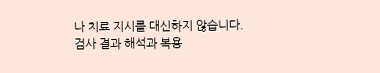나 치료 지시를 대신하지 않습니다. 검사 결과 해석과 복용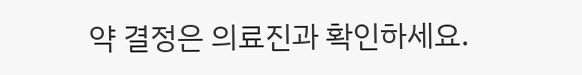약 결정은 의료진과 확인하세요.